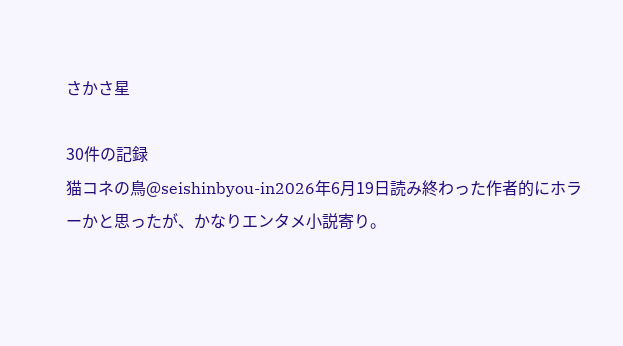さかさ星

30件の記録
猫コネの鳥@seishinbyou-in2026年6月19日読み終わった作者的にホラーかと思ったが、かなりエンタメ小説寄り。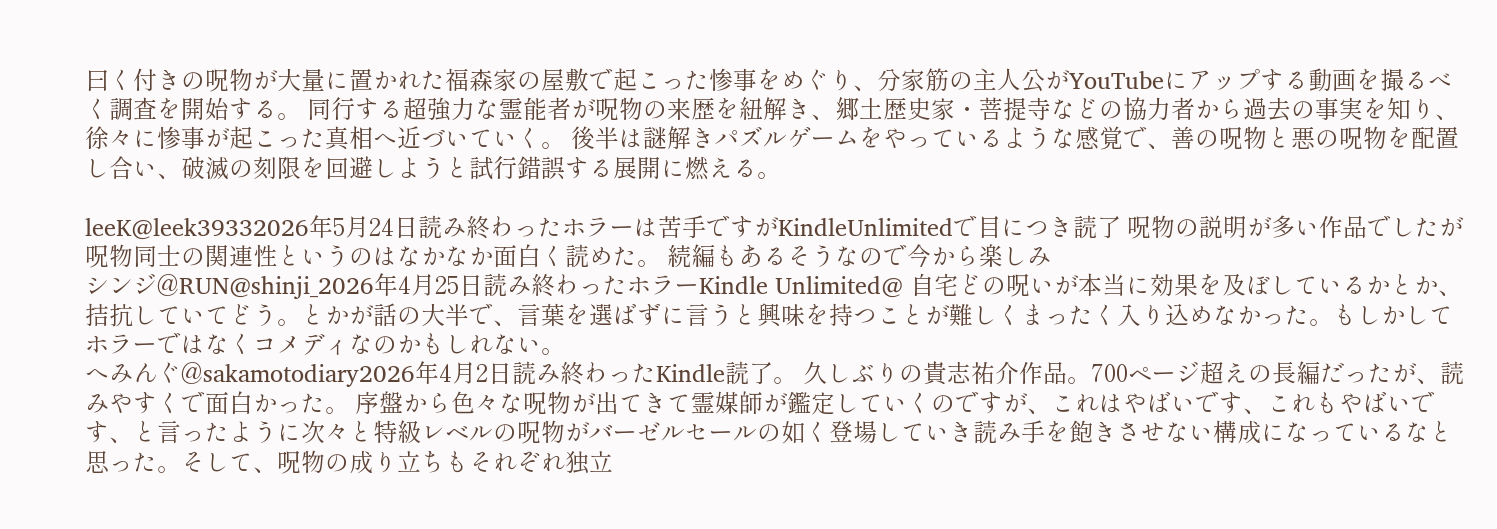曰く付きの呪物が大量に置かれた福森家の屋敷で起こった惨事をめぐり、分家筋の主人公がYouTubeにアップする動画を撮るべく調査を開始する。 同行する超強力な霊能者が呪物の来歴を紐解き、郷土歴史家・菩提寺などの協力者から過去の事実を知り、徐々に惨事が起こった真相へ近づいていく。 後半は謎解きパズルゲームをやっているような感覚で、善の呪物と悪の呪物を配置し合い、破滅の刻限を回避しようと試行錯誤する展開に燃える。

leeK@leek39332026年5月24日読み終わったホラーは苦手ですがKindleUnlimitedで目につき読了 呪物の説明が多い作品でしたが呪物同士の関連性というのはなかなか面白く読めた。 続編もあるそうなので今から楽しみ
シンジ@RUN@shinji_2026年4月25日読み終わったホラーKindle Unlimited@ 自宅どの呪いが本当に効果を及ぼしているかとか、拮抗していてどう。とかが話の大半で、言葉を選ばずに言うと興味を持つことが難しくまったく入り込めなかった。もしかしてホラーではなくコメディなのかもしれない。
へみんぐ@sakamotodiary2026年4月2日読み終わったKindle読了。 久しぶりの貴志祐介作品。700ページ超えの長編だったが、読みやすくで面白かった。 序盤から色々な呪物が出てきて霊媒師が鑑定していくのですが、これはやばいです、これもやばいです、と言ったように次々と特級レベルの呪物がバーゼルセールの如く登場していき読み手を飽きさせない構成になっているなと思った。そして、呪物の成り立ちもそれぞれ独立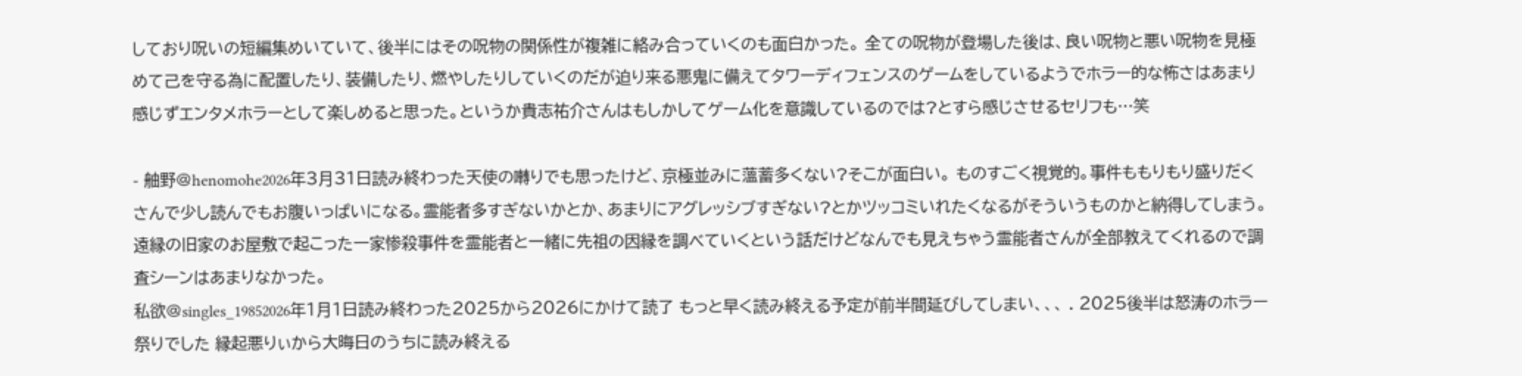しており呪いの短編集めいていて、後半にはその呪物の関係性が複雑に絡み合っていくのも面白かった。 全ての呪物が登場した後は、良い呪物と悪い呪物を見極めて己を守る為に配置したり、装備したり、燃やしたりしていくのだが迫り来る悪鬼に備えてタワーディフェンスのゲームをしているようでホラー的な怖さはあまり感じずエンタメホラーとして楽しめると思った。というか貴志祐介さんはもしかしてゲーム化を意識しているのでは?とすら感じさせるセリフも…笑

- 舳野@henomohe2026年3月31日読み終わった天使の囀りでも思ったけど、京極並みに薀蓄多くない?そこが面白い。 ものすごく視覚的。事件ももりもり盛りだくさんで少し読んでもお腹いっぱいになる。霊能者多すぎないかとか、あまりにアグレッシブすぎない?とかツッコミいれたくなるがそういうものかと納得してしまう。遠縁の旧家のお屋敷で起こった一家惨殺事件を霊能者と一緒に先祖の因縁を調べていくという話だけどなんでも見えちゃう霊能者さんが全部教えてくれるので調査シーンはあまりなかった。
私欲@singles_19852026年1月1日読み終わった2025から2026にかけて読了 もっと早く読み終える予定が前半間延びしてしまい、、、 . 2025後半は怒涛のホラー祭りでした 縁起悪りぃから大晦日のうちに読み終える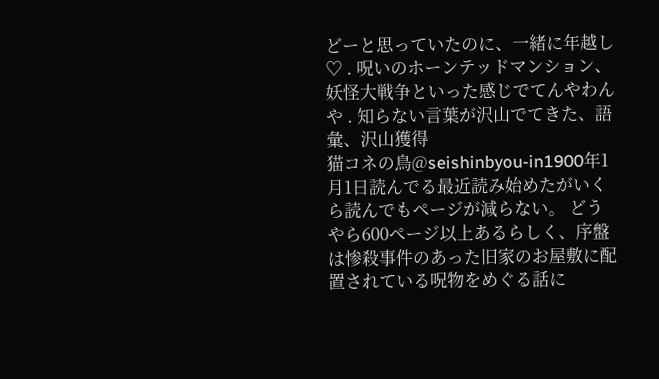どーと思っていたのに、一緒に年越し♡ . 呪いのホーンテッドマンション、妖怪大戦争といった感じでてんやわんや . 知らない言葉が沢山でてきた、語彙、沢山獲得
猫コネの鳥@seishinbyou-in1900年1月1日読んでる最近読み始めたがいくら読んでもページが減らない。 どうやら600ページ以上あるらしく、序盤は惨殺事件のあった旧家のお屋敷に配置されている呪物をめぐる話に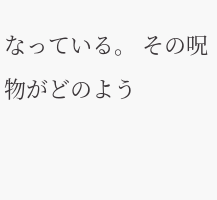なっている。 その呪物がどのよう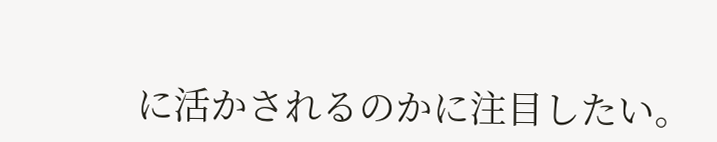に活かされるのかに注目したい。